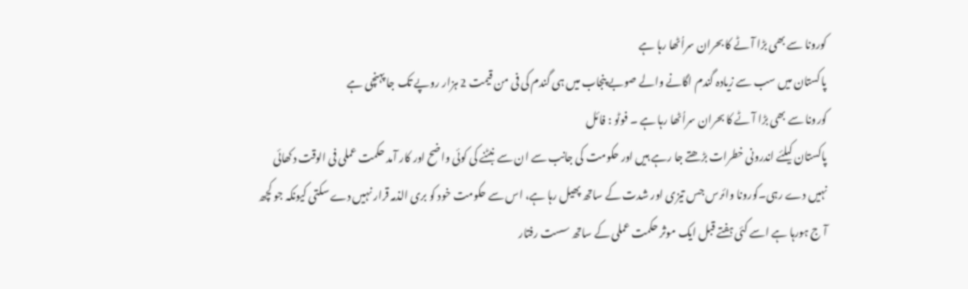کورونا سے بھی بڑا آٹے کا بحران سراُٹھا رہا ہے
پاکستان میں سب سے زیادہ گندم اگانے والے صوبے پنجاب میں ہی گندم کی فی من قیمت 2 ہزار روپے تک جا پہنچی ہے
کورونا سے بھی بڑا آٹے کا بحران سراُٹھا رہا ہے ۔ فوٹو : فائل
پاکستان کیلئے اندرونی خطرات بڑھتے جا رہے ہیں اور حکومت کی جانب سے ان سے نبٹنے کی کوئی واضح اور کار آمد حکمت عملی فی الوقت دکھائی نہیں دے رہی۔کورونا وائرس جس تیزی اور شدت کے ساتھ پھیل رہا ہے، اس سے حکومت خود کو بری الذمہ قرار نہیں دے سکتی کیونکہ جو کچھ آ ج ہورہا ہے اسے کئی ہفتے قبل ایک موثر حکمت عملی کے ساتھ سست رفتار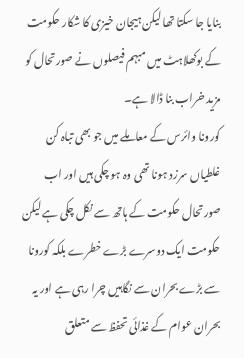بنایا جا سکتا تھا لیکن ہیجان خیزی کا شکار حکومت کے بوکھلاہٹ میں مبہم فیصلوں نے صورتحال کو مزید خراب بنا ڈالا ہے۔
کورونا وائرس کے معاملے میں جو بھی تباہ کن غلطیاں سرزد ہونا تھی وہ ہو چکی ہیں اور اب صورتحال حکومت کے ہاتھ سے نکل چکی ہے لیکن حکومت ایک دوسرے بڑے خطرے بلکہ کورونا سے بڑے بحران سے نگاہیں چرا رہی ہے اور یہ بحران عوام کے غذائی تحفظ سے متعلق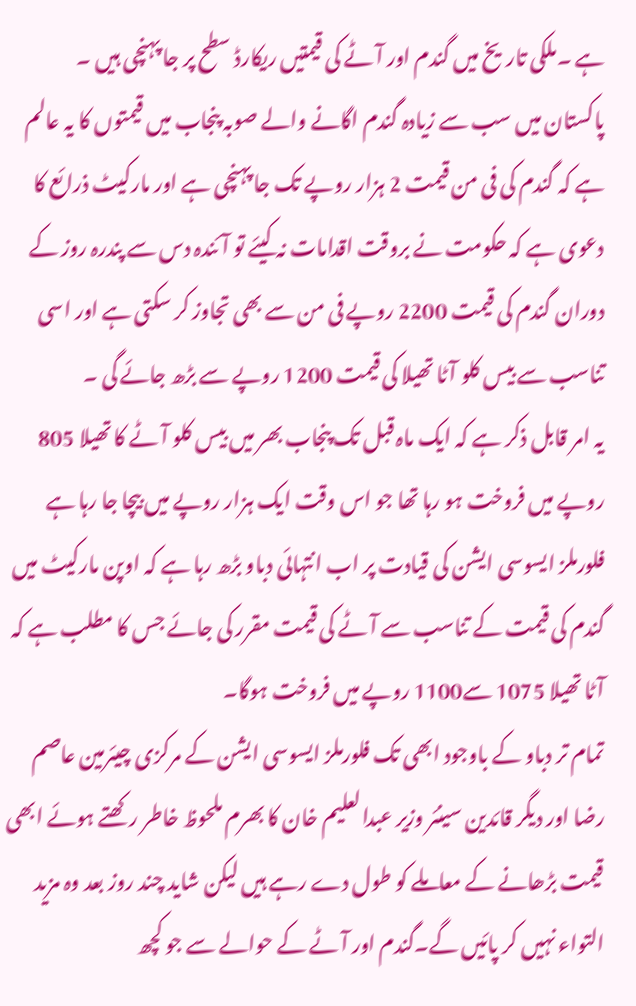ہے ۔ملکی تاریخ میں گندم اور آٹے کی قیمتیں ریکارڈ سطح پر جا پہنچی ہیں ۔
پاکستان میں سب سے زیادہ گندم اگانے والے صوبہ پنجاب میں قیمتوں کا یہ عالم ہے کہ گندم کی فی من قیمت 2 ہزار روپے تک جا پہنچی ہے اور مارکیٹ ذرائع کا دعوی ہے کہ حکومت نے بروقت اقدامات نہ کیئے تو آئندہ دس سے پندرہ روز کے دوران گندم کی قیمت 2200 روپے فی من سے بھی تجاوز کر سکتی ہے اور اسی تناسب سے بیس کلو آٹا تھیلا کی قیمت 1200 روپے سے بڑھ جائے گی ۔
یہ امر قابل ذکر ہے کہ ایک ماہ قبل تک پنجاب بھر میں بیس کلو آٹے کا تھیلا 805 روپے میں فروخت ہو رہا تھا جو اس وقت ایک ہزار روپے میں بیچا جا رہا ہے فلورملز ایسوسی ایشن کی قیادت پر اب انتہائی دباو بڑھ رہا ہے کہ اوپن مارکیٹ میں گندم کی قیمت کے تناسب سے آٹے کی قیمت مقرر کی جائے جس کا مطلب ہے کہ آٹا تھیلا 1075 سے1100 روپے میں فروخت ہوگا۔
تمام تر دباو کے باوجود ابھی تک فلورملز ایسوسی ایشن کے مرکزی چیئرمین عاصم رضا اور دیگر قائدین سینئر وزیر عبدالعلیم خان کا بھرم ملحوظ خاطر رکھتے ہوئے ابھی قیمت بڑھانے کے معاملے کو طول دے رہے ہیں لیکن شاید چند روز بعد وہ مزید التواء نہیں کر پائیں گے۔گندم اور آٹے کے حوالے سے جو کچھ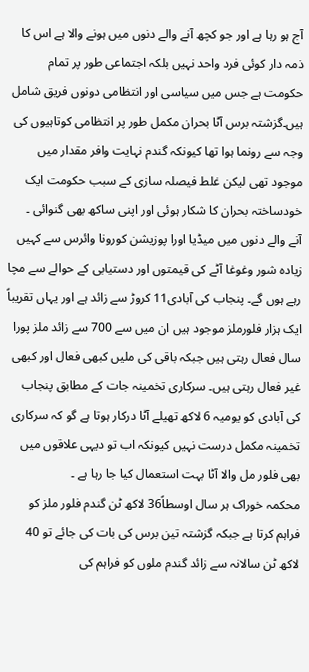آج ہو رہا ہے اور جو کچھ آنے والے دنوں میں ہونے والا ہے اس کا ذمہ دار کوئی فرد واحد نہیں بلکہ اجتماعی طور پر تمام حکومت ہے جس میں سیاسی اور انتظامی دونوں فریق شامل ہیں۔گزشتہ برس آٹا بحران مکمل طور پر انتظامی کوتاہیوں کی وجہ سے رونما ہوا تھا کیونکہ گندم نہایت وافر مقدار میں موجود تھی لیکن غلط فیصلہ سازی کے سبب حکومت ایک خودساختہ بحران کا شکار ہوئی اور اپنی ساکھ بھی گنوائی ۔
آنے والے دنوں میں میڈیا اورا پوزیشن کورونا وائرس سے کہیں زیادہ شور وغوغا آٹے کی قیمتوں اور دستیابی کے حوالے سے مچا رہے ہوں گے۔ پنجاب کی آبادی11 کروڑ سے زائد ہے اور یہاں تقریباً ایک ہزار فلورملز موجود ہیں ان میں سے 700 سے زائد ملز پورا سال فعال رہتی ہیں جبکہ باقی کی ملیں کبھی فعال اور کبھی غیر فعال رہتی ہیں۔ سرکاری تخمینہ جات کے مطابق پنجاب کی آبادی کو یومیہ 6 لاکھ تھیلے آٹا درکار ہوتا ہے گو کہ سرکاری تخمینہ مکمل درست نہیں کیونکہ اب تو دیہی علاقوں میں بھی فلور مل والا آٹا بہت استعمال کیا جا رہا ہے ۔
محکمہ خوراک ہر سال اوسطاً36 لاکھ ٹن گندم فلور ملز کو فراہم کرتا ہے جبکہ گزشتہ تین برس کی بات کی جائے تو 40 لاکھ ٹن سالانہ سے زائد گندم ملوں کو فراہم کی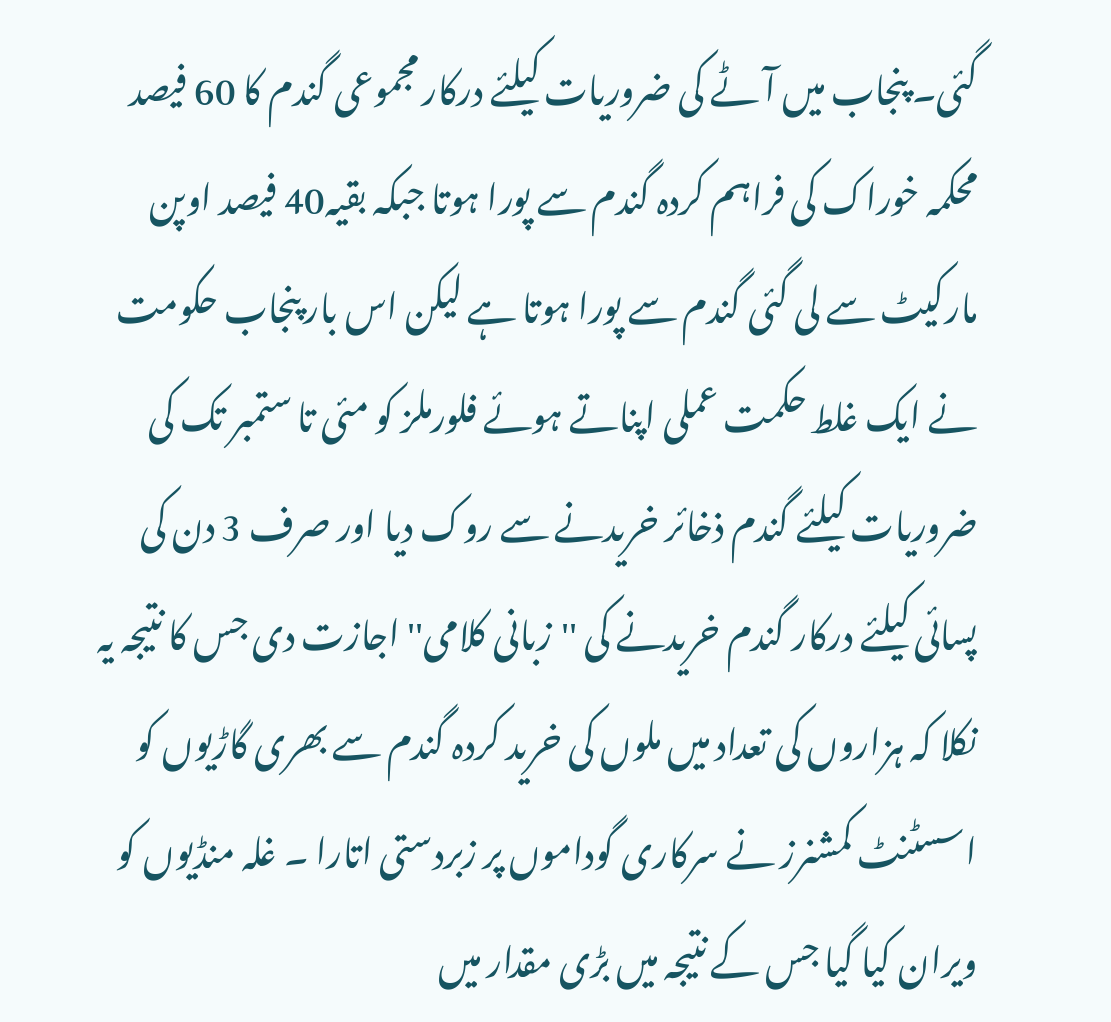گئی۔ پنجاب میں آٹے کی ضروریات کیلئے درکار مجموعی گندم کا 60 فیصد محکمہ خوراک کی فراہم کردہ گندم سے پورا ہوتا جبکہ بقیہ40 فیصد اوپن مارکیٹ سے لی گئی گندم سے پورا ہوتا ہے لیکن اس بار پنجاب حکومت نے ایک غلط حکمت عملی اپناتے ہوئے فلورملز کو مئی تا ستمبر تک کی ضروریات کیلئے گندم ذخائر خریدنے سے روک دیا اور صرف 3 دن کی پسائی کیلئے درکار گندم خریدنے کی ''زبانی کلامی'' اجازت دی جس کا نتیجہ یہ نکلا کہ ہزاروں کی تعداد میں ملوں کی خرید کردہ گندم سے بھری گاڑیوں کو اسسٹنٹ کمشنرز نے سرکاری گوداموں پر زبردستی اتارا ۔ غلہ منڈیوں کو ویران کیا گیا جس کے نتیجہ میں بڑی مقدار میں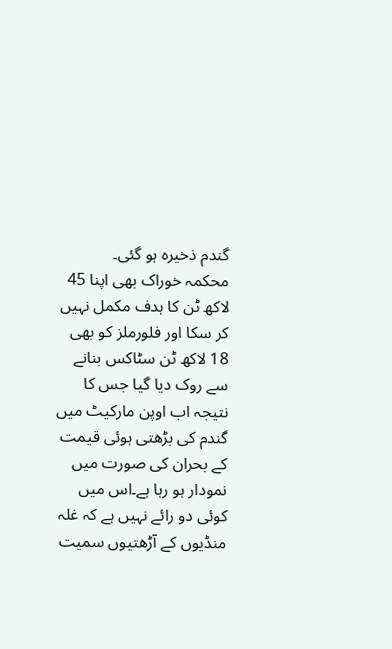گندم ذخیرہ ہو گئی۔
محکمہ خوراک بھی اپنا 45 لاکھ ٹن کا ہدف مکمل نہیں کر سکا اور فلورملز کو بھی 18 لاکھ ٹن سٹاکس بنانے سے روک دیا گیا جس کا نتیجہ اب اوپن مارکیٹ میں گندم کی بڑھتی ہوئی قیمت کے بحران کی صورت میں نمودار ہو رہا ہے۔اس میں کوئی دو رائے نہیں ہے کہ غلہ منڈیوں کے آڑھتیوں سمیت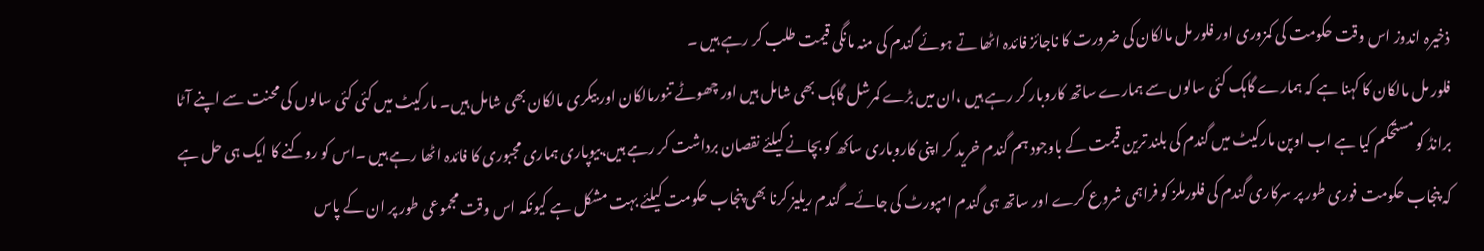ذخیرہ اندوز اس وقت حکومت کی کمزوری اور فلور مل مالکان کی ضرورت کا ناجائز فائدہ اٹھا تے ہوئے گندم کی منہ مانگی قیمت طلب کر رہے ہیں ۔
فلور مل مالکان کا کہنا ہے کہ ہمارے گاہک کئی سالوں سے ہمارے ساتھ کاروبار کر رہے ہیں ،ان میں بڑے کمرشل گاہک بھی شامل ہیں اور چھوٹے تنورمالکان اور بیکری مالکان بھی شامل ہیں۔ مارکیٹ میں کئی کئی سالوں کی محنت سے اپنے آٹا برانڈ کو مستحکم کیا ہے اب اوپن مارکیٹ میں گندم کی بلند ترین قیمت کے باوجود ہم گندم خرید کر اپنی کاروباری ساکھ کو بچانے کیلئے نقصان برداشت کر رہے ہیں،بیوپاری ہماری مجبوری کا فائدہ اٹھا رہے ہیں ۔اس کو روکنے کا ایک ہی حل ہے کہ پنجاب حکومت فوری طور پر سرکاری گندم کی فلورملز کو فراہمی شروع کرے اور ساتھ ہی گندم امپورٹ کی جائے۔ گندم ریلیز کرنا بھی پنجاب حکومت کیلئے بہت مشکل ہے کیونکہ اس وقت مجموعی طور پر ان کے پاس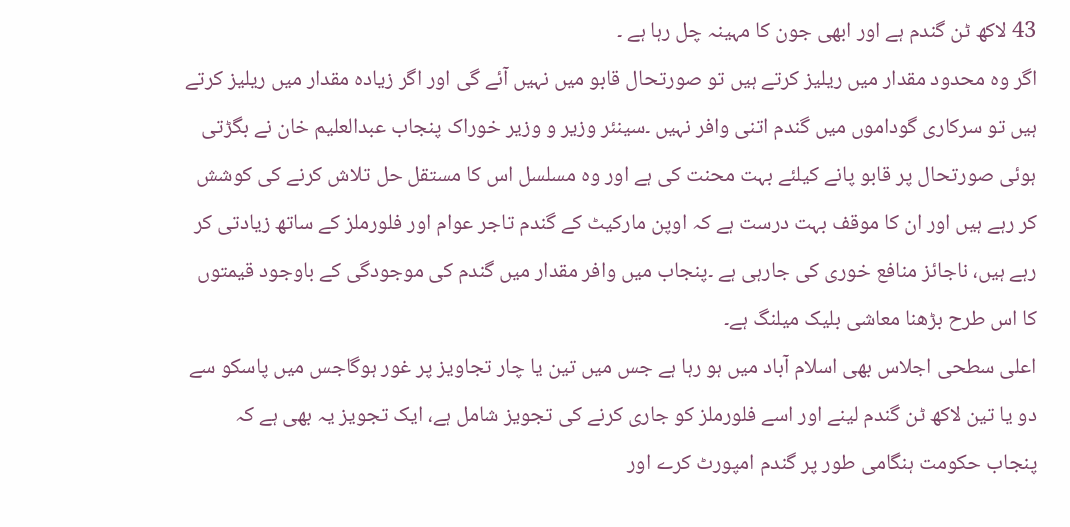43 لاکھ ٹن گندم ہے اور ابھی جون کا مہینہ چل رہا ہے ۔
اگر وہ محدود مقدار میں ریلیز کرتے ہیں تو صورتحال قابو میں نہیں آئے گی اور اگر زیادہ مقدار میں ریلیز کرتے ہیں تو سرکاری گوداموں میں گندم اتنی وافر نہیں ۔سینئر وزیر و وزیر خوراک پنجاب عبدالعلیم خان نے بگڑتی ہوئی صورتحال پر قابو پانے کیلئے بہت محنت کی ہے اور وہ مسلسل اس کا مستقل حل تلاش کرنے کی کوشش کر رہے ہیں اور ان کا موقف بہت درست ہے کہ اوپن مارکیٹ کے گندم تاجر عوام اور فلورملز کے ساتھ زیادتی کر رہے ہیں، ناجائز منافع خوری کی جارہی ہے ۔پنجاب میں وافر مقدار میں گندم کی موجودگی کے باوجود قیمتوں کا اس طرح بڑھنا معاشی بلیک میلنگ ہے۔
اعلی سطحی اجلاس بھی اسلام آباد میں ہو رہا ہے جس میں تین یا چار تجاویز پر غور ہوگاجس میں پاسکو سے دو یا تین لاکھ ٹن گندم لینے اور اسے فلورملز کو جاری کرنے کی تجویز شامل ہے، ایک تجویز یہ بھی ہے کہ پنجاب حکومت ہنگامی طور پر گندم امپورٹ کرے اور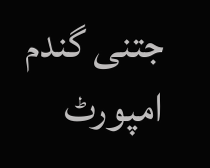جتنی گندم امپورٹ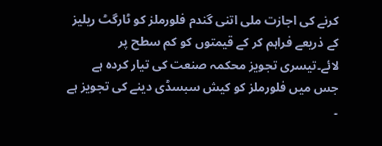کرنے کی اجازت ملی اتنی گندم فلورملز کو ٹارگٹ ریلیز کے ذریعے فراہم کر کے قیمتوں کو کم سطح پر لائے۔تیسری تجویز محکمہ صنعت کی تیار کردہ ہے جس میں فلورملز کو کیش سبسڈی دینے کی تجویز ہے ۔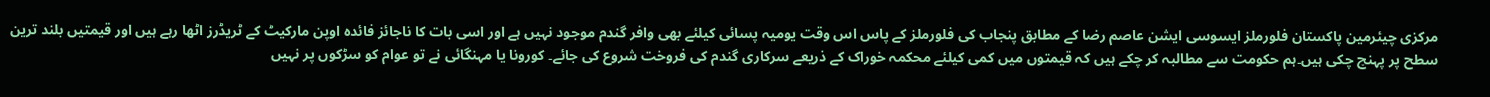مرکزی چیئرمین پاکستان فلورملز ایسوسی ایشن عاصم رضا کے مطابق پنجاب کی فلورملز کے پاس اس وقت یومیہ پسائی کیلئے بھی وافر گندم موجود نہیں ہے اور اسی بات کا ناجائز فائدہ اوپن مارکیٹ کے ٹریڈرز اٹھا رہے ہیں اور قیمتیں بلند ترین سطح پر پہنچ چکی ہیں۔ہم حکومت سے مطالبہ کر چکے ہیں کہ قیمتوں میں کمی کیلئے محکمہ خوراک کے ذریعے سرکاری گندم کی فروخت شروع کی جائے۔ کورونا یا مہنگائی نے تو عوام کو سڑکوں پر نہیں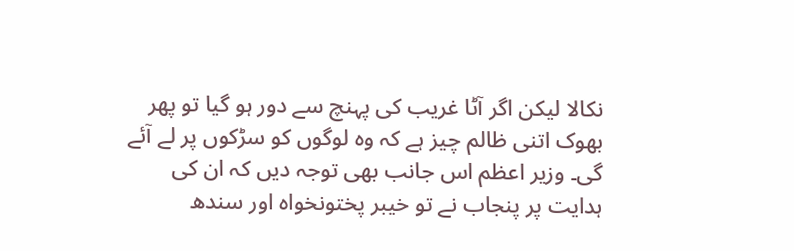نکالا لیکن اگر آٹا غریب کی پہنچ سے دور ہو گیا تو پھر بھوک اتنی ظالم چیز ہے کہ وہ لوگوں کو سڑکوں پر لے آئے گی۔ وزیر اعظم اس جانب بھی توجہ دیں کہ ان کی ہدایت پر پنجاب نے تو خیبر پختونخواہ اور سندھ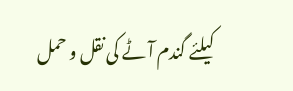کیلئے گندم آٹے کی نقل و حمل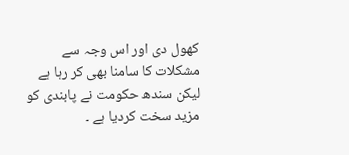کھول دی اور اس وجہ سے مشکلات کا سامنا بھی کر رہا ہے لیکن سندھ حکومت نے پابندی کو مزید سخت کردیا ہے ۔